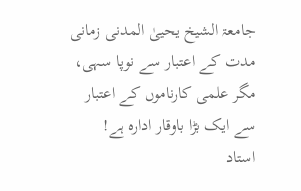جامعۃ الشیخ یحییٰ المدنی زمانی مدت کے اعتبار سے نوپا سہی، مگر علمی کارناموں کے اعتبار سے ایک بڑا باوقار ادارہ ہے!
استاد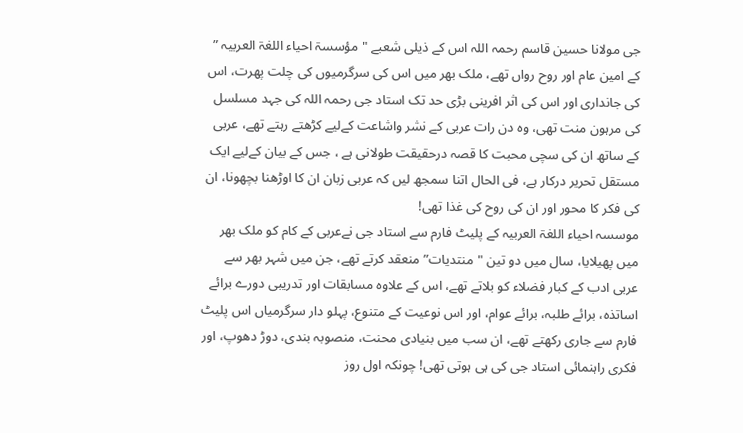جی مولانا حسین قاسم رحمہ اللہ اس کے ذیلی شعبے "مؤسسۃ احیاء اللغۃ العربیہ ” کے امین عام اور روح رواں تھے، ملک بھر میں اس کی سرگرمیوں کی چلت پھرت، اس کی جانداری اور اس کی اثر افرینی بڑی حد تک استاد جی رحمہ اللہ کی جہد مسلسل کی مرہون منت تھی، وہ دن رات عربی کے نشر واشاعت کےلیے کڑھتے رہتے تھے، عربی کے ساتھ ان کی سچی محبت کا قصہ درحقیقت طولانی ہے ، جس کے بیان کےلیے ایک مستقل تحریر درکار ہے، فی الحال اتنا سمجھ لیں کہ عربی زبان ان کا اوڑھنا بچھونا، ان کی فکر کا محور اور ان کی روح کی غذا تھی!
موسسہ احیاء اللغۃ العربیہ کے پلیٹ فارم سے استاد جی نےعربی کے کام کو ملک بھر میں پھیلایا، سال میں دو تین "منتديات” منعقد کرتے تھے، جن میں شہر بھر سے عربی ادب کے کبار فضلاء کو بلاتے تھے، اس کے علاوہ مسابقات اور تدریبی دورے برائے اساتذہ، برائے طلبہ، برائے عوام، اور اس نوعیت کے متنوع، پہلو دار سرگرمیاں اس پلیٹ فارم سے جاری رکھتے تھے، ان سب میں بنیادی محنت، منصوبہ بندی، دوڑ دھوپ، اور فکری راہنمائی استاد جی کی ہی ہوتی تھی! چونکہ اول روز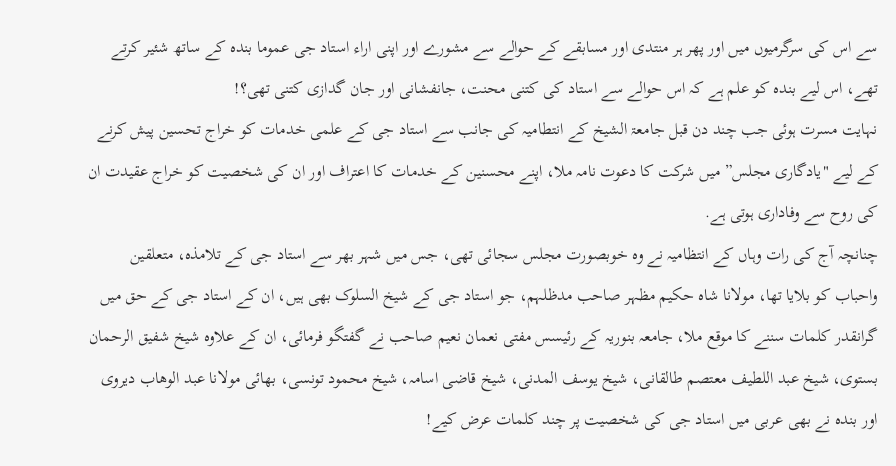سے اس کی سرگرمیوں میں اور پھر ہر منتدی اور مسابقے کے حوالے سے مشورے اور اپنی اراء استاد جی عموما بندہ کے ساتھ شئیر کرتے تھے، اس لیے بندہ کو علم ہے کہ اس حوالے سے استاد کی کتنی محنت، جانفشانی اور جان گدازی کتنی تھی؟!
نہایت مسرت ہوئی جب چند دن قبل جامعۃ الشیخ کے انتطامیہ کی جانب سے استاد جی کے علمی خدمات کو خراج تحسین پیش کرنے کے لیے "یادگاری مجلس” میں شرکت کا دعوت نامہ ملا، اپنے محسنین کے خدمات کا اعتراف اور ان کی شخصیت کو خراج عقیدت ان کی روح سے وفاداری ہوتی ہے.
چنانچہ آج کی رات وہاں کے انتظامیہ نے وہ خوبصورت مجلس سجائی تھی، جس میں شہر بھر سے استاد جی کے تلامذہ، متعلقین واحباب کو بلایا تھا، مولانا شاہ حکیم مظہر صاحب مدظلہم، جو استاد جی کے شیخ السلوک بھی ہیں، ان کے استاد جی کے حق میں گرانقدر کلمات سننے کا موقع ملا، جامعہ بنوریہ کے رئیسس مفتی نعمان نعیم صاحب نے گفتگو فرمائی، ان کے علاوہ شیخ شفیق الرحمان بستوی، شیخ عبد اللطیف معتصم طالقانی، شیخ یوسف المدنی، شیخ قاضی اسامہ، شیخ محمود تونسی، بھائی مولانا عبد الوھاب دیروی اور بندہ نے بھی عربی میں استاد جی کی شخصیت پر چند کلمات عرض کیے!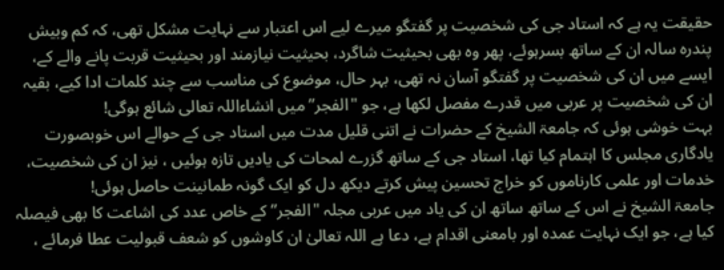حقیقت یہ ہے کہ استاد جی کی شخصیت پر گفتگو میرے لیے اس اعتبار سے نہایت مشکل تھی، کہ کم وبیش پندرہ سالہ ان کے ساتھ بسرہوئے، پھر وہ بھی بحیثیت شاگرد، بحیثیت نیازمند اور بحیثیت قربت پانے والے کے، ایسے میں ان کی شخصیت پر گفتگو آسان نہ تھی، بہر حال، موضوع کی مناسب سے چند کلمات ادا کیے، بقیہ ان کی شخصیت پر عربی میں قدرے مفصل لکھا ہے، جو "الفجر” میں انشاءاللہ تعالی شائع ہوگی!
بہت خوشی ہوئی کہ جامعۃ الشیخ کے حضرات نے اتنی قلیل مدت میں استاد جی کے حوالے اس خوبصورت یادگاری مجلس کا اہتمام کیا تھا، استاد جی کے ساتھ گزرے لمحات کی یادیں تازہ ہوئیں ، نیز ان کی شخصیت، خدمات اور علمی کارناموں کو خراج تحسین پیش کرتے دیکھ دل کو ایک گونہ طمانینت حاصل ہوئی!
جامعۃ الشیخ نے اس کے ساتھ ساتھ ان کی یاد میں عربی مجلہ "الفجر” کے خاص عدد کی اشاعت کا بھی فیصلہ کیا ہے، جو ایک نہایت عمدہ اور بامعنی اقدام ہے، دعا ہے اللہ تعالیٰ ان کاوشوں کو شعف قبولیت عطا فرمائے ،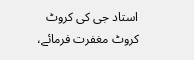استاد جی کی کروٹ کروٹ مغفرت فرمائے،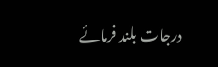درجات بلند فرمائے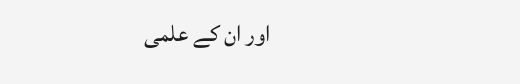اور ان کے علمی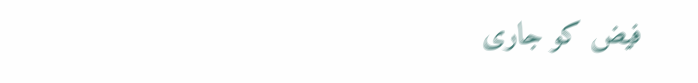فیض کو جاری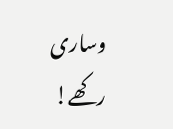وساری رکھے!